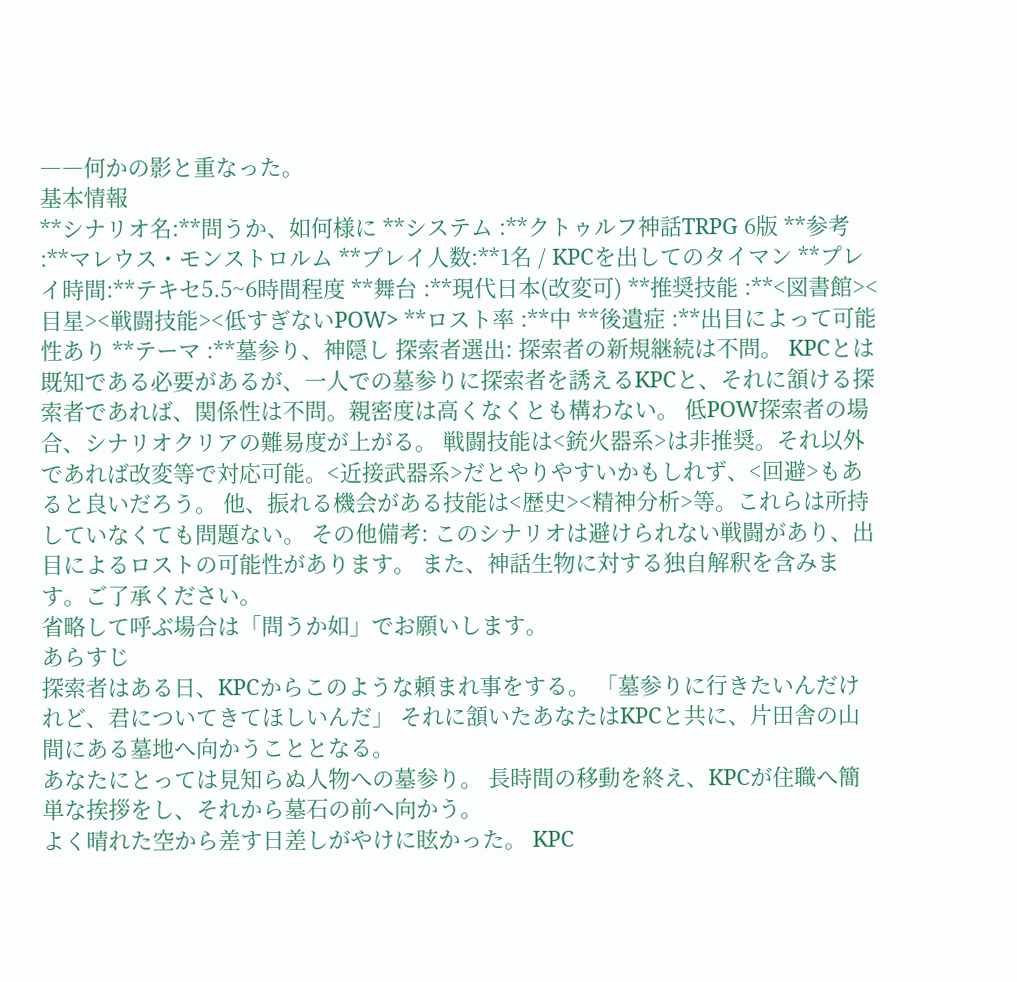――何かの影と重なった。
基本情報
**シナリオ名:**問うか、如何様に **システム :**クトゥルフ神話TRPG 6版 **参考 :**マレウス・モンストロルム **プレイ人数:**1名 / KPCを出してのタイマン **プレイ時間:**テキセ5.5~6時間程度 **舞台 :**現代日本(改変可) **推奨技能 :**<図書館><目星><戦闘技能><低すぎないPOW> **ロスト率 :**中 **後遺症 :**出目によって可能性あり **テーマ :**墓参り、神隠し 探索者選出: 探索者の新規継続は不問。 KPCとは既知である必要があるが、一人での墓参りに探索者を誘えるKPCと、それに頷ける探索者であれば、関係性は不問。親密度は高くなくとも構わない。 低POW探索者の場合、シナリオクリアの難易度が上がる。 戦闘技能は<銃火器系>は非推奨。それ以外であれば改変等で対応可能。<近接武器系>だとやりやすいかもしれず、<回避>もあると良いだろう。 他、振れる機会がある技能は<歴史><精神分析>等。これらは所持していなくても問題ない。 その他備考: このシナリオは避けられない戦闘があり、出目によるロストの可能性があります。 また、神話生物に対する独自解釈を含みます。ご了承ください。
省略して呼ぶ場合は「問うか如」でお願いします。
あらすじ
探索者はある日、KPCからこのような頼まれ事をする。 「墓参りに行きたいんだけれど、君についてきてほしいんだ」 それに頷いたあなたはKPCと共に、片田舎の山間にある墓地へ向かうこととなる。
あなたにとっては見知らぬ人物への墓参り。 長時間の移動を終え、KPCが住職へ簡単な挨拶をし、それから墓石の前へ向かう。
よく晴れた空から差す日差しがやけに眩かった。 KPC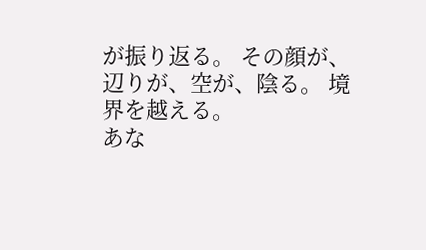が振り返る。 その顔が、辺りが、空が、陰る。 境界を越える。
あな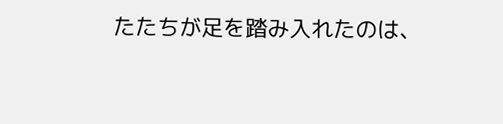たたちが足を踏み入れたのは、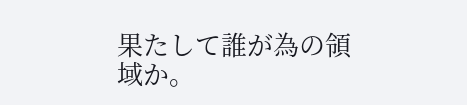果たして誰が為の領域か。